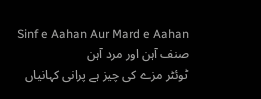Sinf e Aahan Aur Mard e Aahan
صنف آہن اور مرد آہن
ٹوئٹر مزے کی چیز ہے پرانی کہانیاں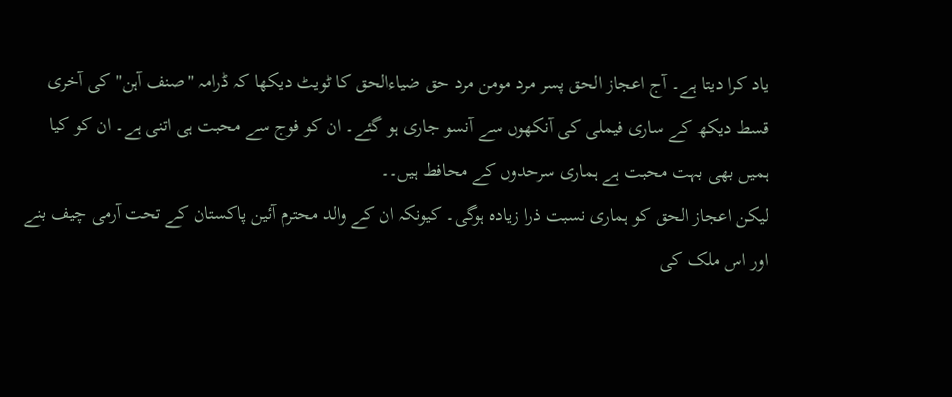یاد کرا دیتا ہے۔ آج اعجاز الحق پسر مرد مومن مرد حق ضیاءالحق کا ٹویٹ دیکھا کہ ڈرامہ "صنف آہن" کی آخری قسط دیکھ کے ساری فیملی کی آنکھوں سے آنسو جاری ہو گئے۔ ان کو فوج سے محبت ہی اتنی ہے۔ ان کو کیا ہمیں بھی بہت محبت ہے ہماری سرحدوں کے محافط ہیں۔۔
لیکن اعجاز الحق کو ہماری نسبت ذرا زیادہ ہوگی۔ کیونکہ ان کے والد محترم آئین پاکستان کے تحت آرمی چیف بنے اور اس ملک کی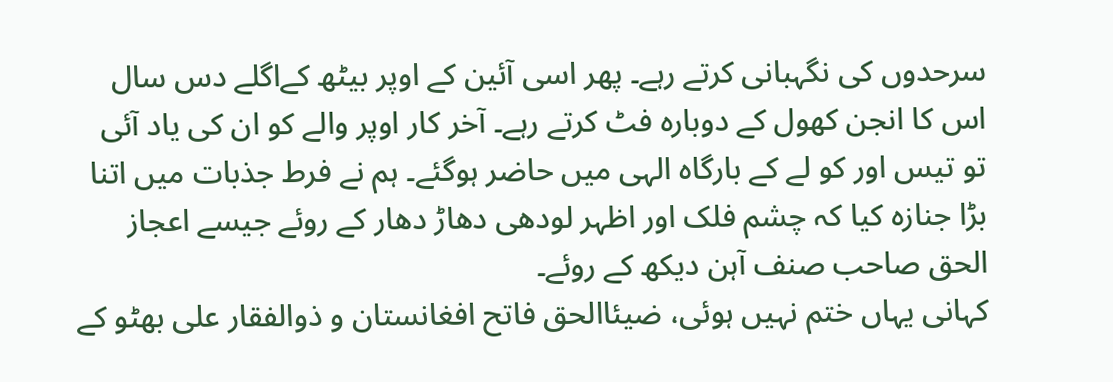سرحدوں کی نگہبانی کرتے رہے۔ پھر اسی آئین کے اوپر بیٹھ کےاگلے دس سال اس کا انجن کھول کے دوبارہ فٹ کرتے رہے۔ آخر کار اوپر والے کو ان کی یاد آئی تو تیس اور کو لے کے بارگاہ الہی میں حاضر ہوگئے۔ ہم نے فرط جذبات میں اتنا بڑا جنازہ کیا کہ چشم فلک اور اظہر لودھی دھاڑ دھار کے روئے جیسے اعجاز الحق صاحب صنف آہن دیکھ کے روئے۔
کہانی یہاں ختم نہیں ہوئی، ضیئاالحق فاتح افغانستان و ذوالفقار علی بھٹو کے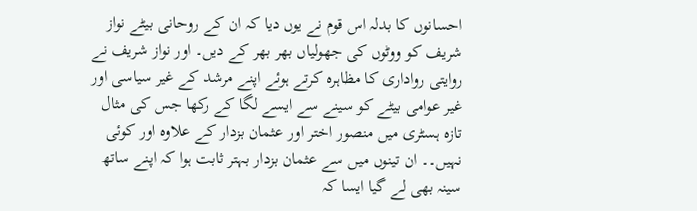احسانوں کا بدلہ اس قوم نے یوں دیا کہ ان کے روحانی بیٹے نواز شریف کو ووٹوں کی جھولیاں بھر بھر کے دیں۔ اور نواز شریف نے روایتی رواداری کا مظاہرہ کرتے ہوئے اپنے مرشد کے غیر سیاسی اور غیر عوامی بیٹے کو سینے سے ایسے لگا کے رکھا جس کی مثال تازہ ہسٹری میں منصور اختر اور عثمان بزدار کے علاوہ اور کوئی نہیں۔۔ ان تینوں میں سے عثمان بزدار بہتر ثابت ہوا کہ اپنے ساتھ سینہ بھی لے گیا ایسا کہ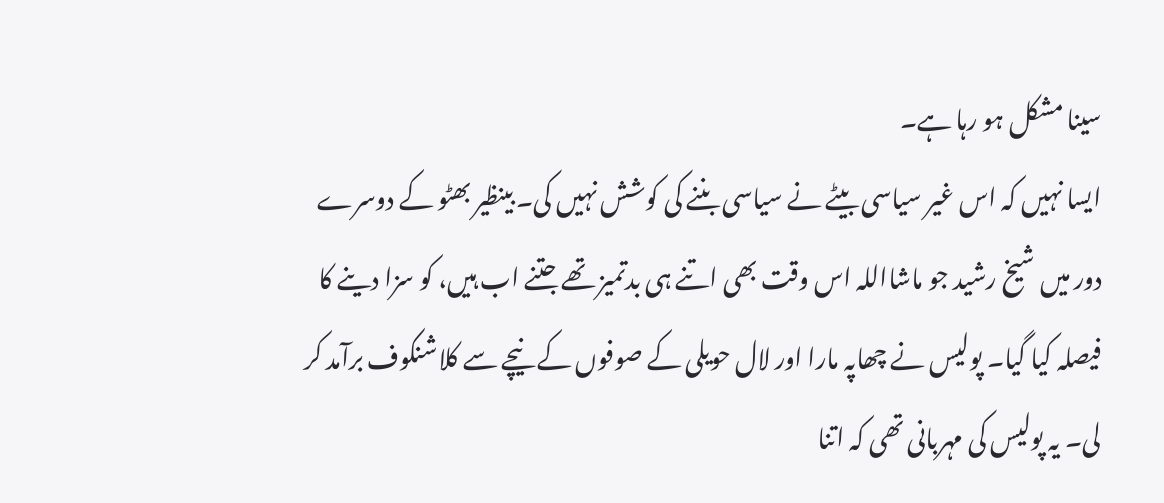سینا مشکل ہو رہا ہے۔
ایسا نہیں کہ اس غیر سیاسی بیٹے نے سیاسی بننے کی کوشش نہیں کی۔ بینظیر بھٹو کے دوسرے دور میں شیخ رشید جو ماشااللہ اس وقت بھی اتنے ہی بدتمیز تھے جتنے اب ہیں، کو سزا دینے کا فیصلہ کیا گیا۔ پولیس نے چھاپہ مارا اور لال حویلی کے صوفوں کے نیچے سے کلاشنکوف برآمد کر لی۔ یہ پولیس کی مہربانی تھی کہ اتنا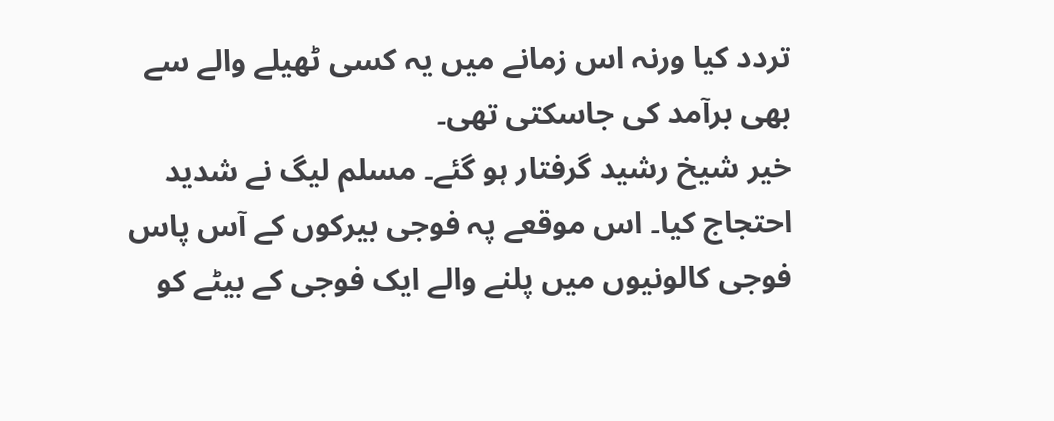تردد کیا ورنہ اس زمانے میں یہ کسی ٹھیلے والے سے بھی برآمد کی جاسکتی تھی۔
خیر شیخ رشید گرفتار ہو گئے۔ مسلم لیگ نے شدید احتجاج کیا۔ اس موقعے پہ فوجی بیرکوں کے آس پاس فوجی کالونیوں میں پلنے والے ایک فوجی کے بیٹے کو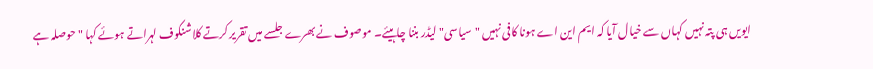ایویں ہی پتہ نہیں کہاں سے خیال آیا کہ ایم این اے ہونا کافی نہیں "سیاسی" لیڈر بننا چاہیئے۔ موصوف نے بھرے جلسے میں تقریر کرتے کلاشنکوف لہراتے ہوئے کہا "حوصلہ ہے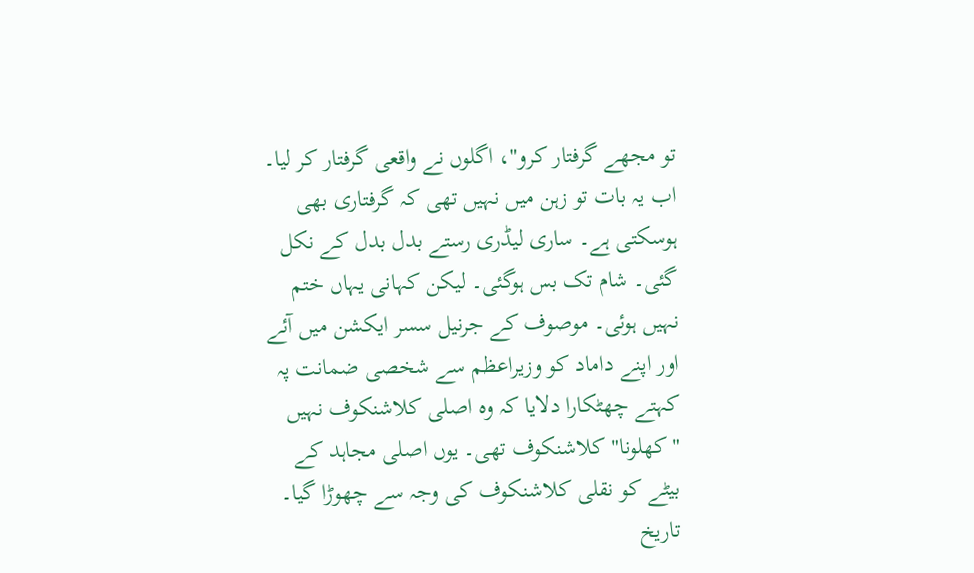تو مجھے گرفتار کرو"، اگلوں نے واقعی گرفتار کر لیا۔
اب یہ بات تو زہن میں نہیں تھی کہ گرفتاری بھی ہوسکتی ہے۔ ساری لیڈری رستے بدل بدل کے نکل گئی۔ شام تک بس ہوگئی۔ لیکن کہانی یہاں ختم نہیں ہوئی۔ موصوف کے جرنیل سسر ایکشن میں آئے اور اپنے داماد کو وزیراعظم سے شخصی ضمانت پہ کہتے چھٹکارا دلایا کہ وہ اصلی کلاشنکوف نہیں "کھلونا" کلاشنکوف تھی۔ یوں اصلی مجاہد کے بیٹے کو نقلی کلاشنکوف کی وجہ سے چھوڑا گیا۔
تاریخ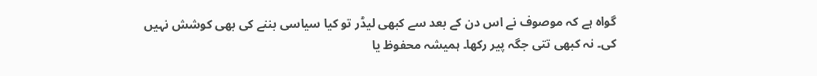گواہ ہے کہ موصوف نے اس دن کے بعد سے کبھی لیڈر تو کیا سیاسی بننے کی بھی کوشش نہیں کی۔ نہ کبھی تتی جگہ پیر رکھا۔ ہمیشہ محفوظ یا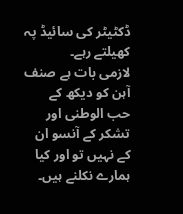ڈکٹیٹر کی سائیڈ پہ کھیلتے رہے۔
لازمی بات ہے صنف آہن کو دیکھ کے حب الوطنی اور تشکر کے آنسو ان کے نہیں تو اور کیا ہمارے نکلنے ہیں۔